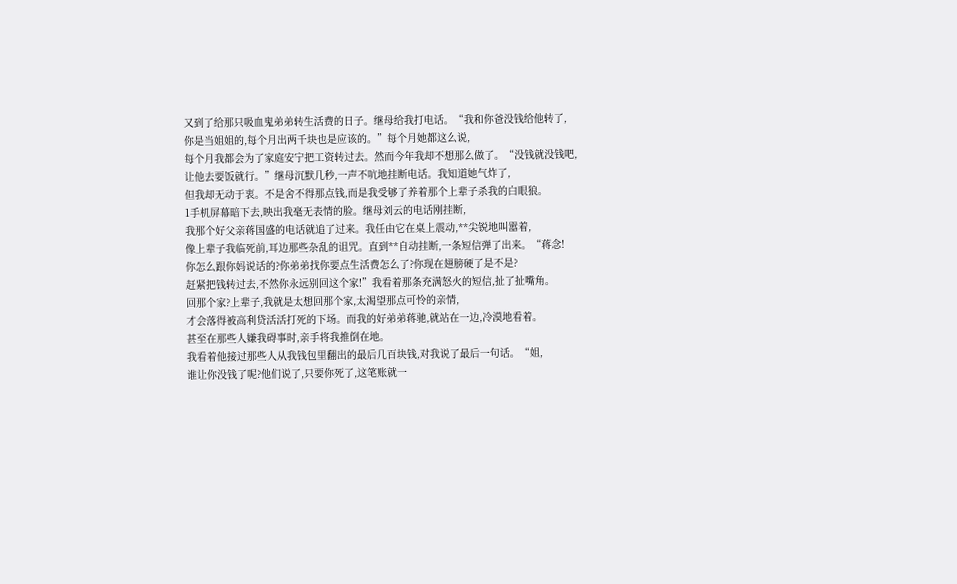又到了给那只吸血鬼弟弟转生活费的日子。继母给我打电话。“我和你爸没钱给他转了,
你是当姐姐的,每个月出两千块也是应该的。”每个月她都这么说,
每个月我都会为了家庭安宁把工资转过去。然而今年我却不想那么做了。“没钱就没钱吧,
让他去要饭就行。”继母沉默几秒,一声不吭地挂断电话。我知道她气炸了,
但我却无动于衷。不是舍不得那点钱,而是我受够了养着那个上辈子杀我的白眼狼。
1手机屏幕暗下去,映出我毫无表情的脸。继母刘云的电话刚挂断,
我那个好父亲蒋国盛的电话就追了过来。我任由它在桌上震动,**尖锐地叫嚣着,
像上辈子我临死前,耳边那些杂乱的诅咒。直到**自动挂断,一条短信弹了出来。“蒋念!
你怎么跟你妈说话的?你弟弟找你要点生活费怎么了?你现在翅膀硬了是不是?
赶紧把钱转过去,不然你永远别回这个家!”我看着那条充满怒火的短信,扯了扯嘴角。
回那个家?上辈子,我就是太想回那个家,太渴望那点可怜的亲情,
才会落得被高利贷活活打死的下场。而我的好弟弟蒋驰,就站在一边,冷漠地看着。
甚至在那些人嫌我碍事时,亲手将我推倒在地。
我看着他接过那些人从我钱包里翻出的最后几百块钱,对我说了最后一句话。“姐,
谁让你没钱了呢?他们说了,只要你死了,这笔账就一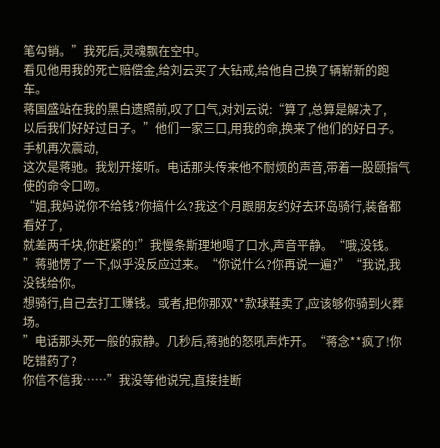笔勾销。”我死后,灵魂飘在空中。
看见他用我的死亡赔偿金,给刘云买了大钻戒,给他自己换了辆崭新的跑车。
蒋国盛站在我的黑白遗照前,叹了口气,对刘云说:“算了,总算是解决了,
以后我们好好过日子。”他们一家三口,用我的命,换来了他们的好日子。手机再次震动,
这次是蒋驰。我划开接听。电话那头传来他不耐烦的声音,带着一股颐指气使的命令口吻。
“姐,我妈说你不给钱?你搞什么?我这个月跟朋友约好去环岛骑行,装备都看好了,
就差两千块,你赶紧的!”我慢条斯理地喝了口水,声音平静。“哦,没钱。
”蒋驰愣了一下,似乎没反应过来。“你说什么?你再说一遍?”“我说,我没钱给你。
想骑行,自己去打工赚钱。或者,把你那双**款球鞋卖了,应该够你骑到火葬场。
”电话那头死一般的寂静。几秒后,蒋驰的怒吼声炸开。“蒋念**疯了!你吃错药了?
你信不信我……”我没等他说完,直接挂断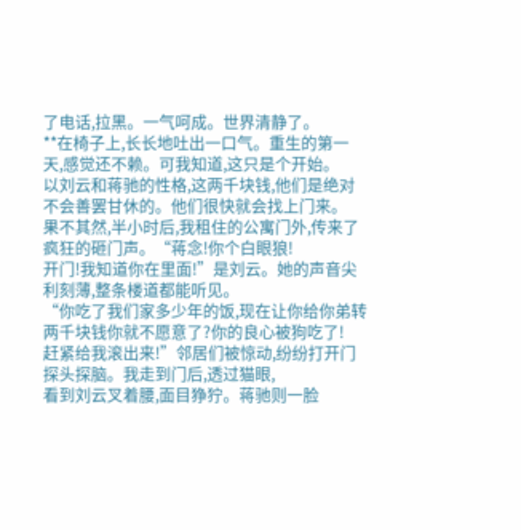了电话,拉黑。一气呵成。世界清静了。
**在椅子上,长长地吐出一口气。重生的第一天,感觉还不赖。可我知道,这只是个开始。
以刘云和蒋驰的性格,这两千块钱,他们是绝对不会善罢甘休的。他们很快就会找上门来。
果不其然,半小时后,我租住的公寓门外,传来了疯狂的砸门声。“蒋念!你个白眼狼!
开门!我知道你在里面!”是刘云。她的声音尖利刻薄,整条楼道都能听见。
“你吃了我们家多少年的饭,现在让你给你弟转两千块钱你就不愿意了?你的良心被狗吃了!
赶紧给我滚出来!”邻居们被惊动,纷纷打开门探头探脑。我走到门后,透过猫眼,
看到刘云叉着腰,面目狰狞。蒋驰则一脸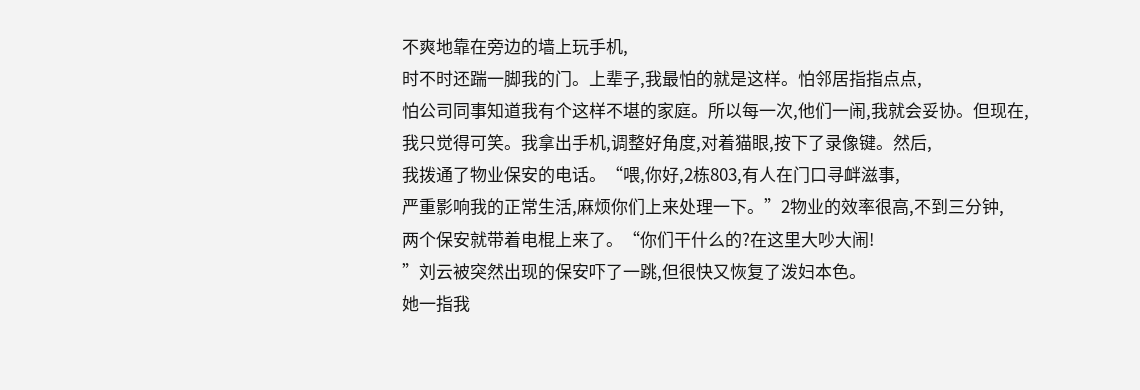不爽地靠在旁边的墙上玩手机,
时不时还踹一脚我的门。上辈子,我最怕的就是这样。怕邻居指指点点,
怕公司同事知道我有个这样不堪的家庭。所以每一次,他们一闹,我就会妥协。但现在,
我只觉得可笑。我拿出手机,调整好角度,对着猫眼,按下了录像键。然后,
我拨通了物业保安的电话。“喂,你好,2栋803,有人在门口寻衅滋事,
严重影响我的正常生活,麻烦你们上来处理一下。”2物业的效率很高,不到三分钟,
两个保安就带着电棍上来了。“你们干什么的?在这里大吵大闹!
”刘云被突然出现的保安吓了一跳,但很快又恢复了泼妇本色。
她一指我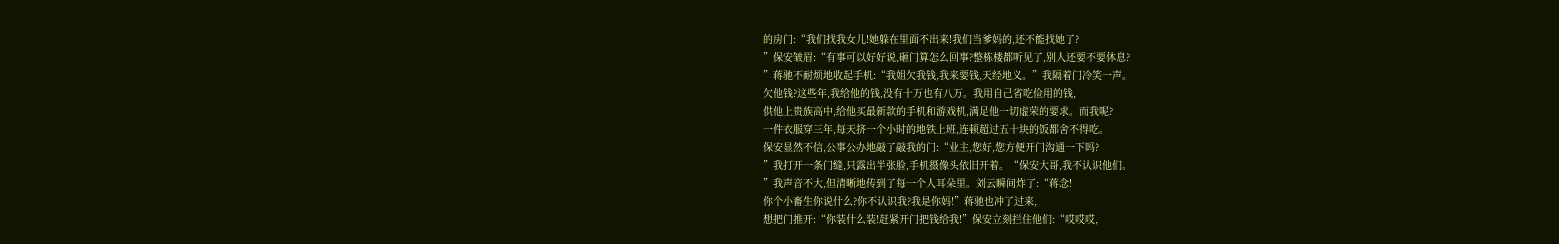的房门:“我们找我女儿!她躲在里面不出来!我们当爹妈的,还不能找她了?
”保安皱眉:“有事可以好好说,砸门算怎么回事?整栋楼都听见了,别人还要不要休息?
”蒋驰不耐烦地收起手机:“我姐欠我钱,我来要钱,天经地义。”我隔着门冷笑一声。
欠他钱?这些年,我给他的钱,没有十万也有八万。我用自己省吃俭用的钱,
供他上贵族高中,给他买最新款的手机和游戏机,满足他一切虚荣的要求。而我呢?
一件衣服穿三年,每天挤一个小时的地铁上班,连顿超过五十块的饭都舍不得吃。
保安显然不信,公事公办地敲了敲我的门:“业主,您好,您方便开门沟通一下吗?
”我打开一条门缝,只露出半张脸,手机摄像头依旧开着。“保安大哥,我不认识他们。
”我声音不大,但清晰地传到了每一个人耳朵里。刘云瞬间炸了:“蒋念!
你个小畜生你说什么?你不认识我?我是你妈!”蒋驰也冲了过来,
想把门推开:“你装什么装!赶紧开门把钱给我!”保安立刻拦住他们:“哎哎哎,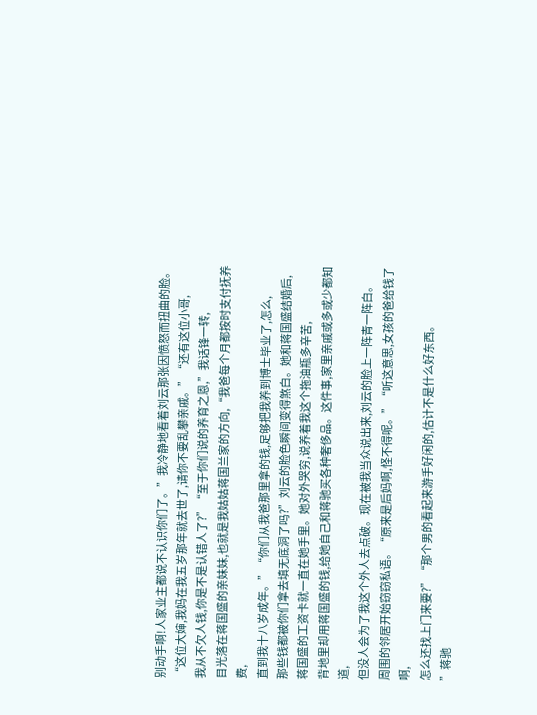别动手啊!人家业主都说不认识你们了。”我冷静地看着刘云那张因愤怒而扭曲的脸。
“这位大婶,我妈在我五岁那年就去世了,请你不要乱攀亲戚。”“还有这位小哥,
我从不欠人钱,你是不是认错人了?”“至于你们说的养育之恩,”我话锋一转,
目光落在蒋国盛的亲妹妹,也就是我姑姑蒋国兰家的方向,“我爸每个月都按时支付抚养费,
直到我十八岁成年。”“你们从我爸那里拿的钱,足够把我养到博士毕业了,怎么,
那些钱都被你们拿去填无底洞了吗?”刘云的脸色瞬间变得煞白。她和蒋国盛结婚后,
蒋国盛的工资卡就一直在她手里。她对外哭穷,说养着我这个拖油瓶多辛苦,
背地里却用蒋国盛的钱,给她自己和蒋驰买各种奢侈品。这件事,家里亲戚或多或少都知道,
但没人会为了我这个外人去点破。现在被我当众说出来,刘云的脸上一阵青一阵白。
周围的邻居开始窃窃私语。“原来是后妈啊,怪不得呢。”“听这意思,女孩的爸给钱了啊,
怎么还找上门来要?”“那个男的看起来游手好闲的,估计不是什么好东西。
”蒋驰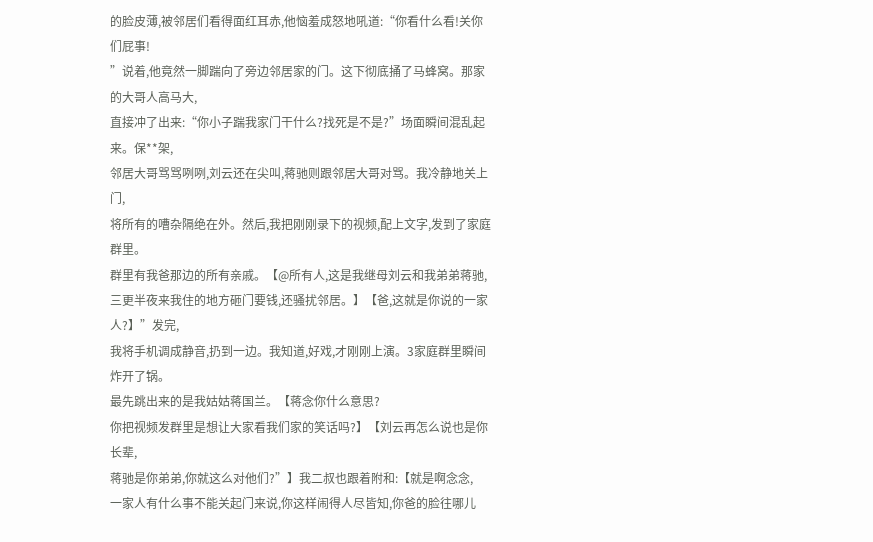的脸皮薄,被邻居们看得面红耳赤,他恼羞成怒地吼道:“你看什么看!关你们屁事!
”说着,他竟然一脚踹向了旁边邻居家的门。这下彻底捅了马蜂窝。那家的大哥人高马大,
直接冲了出来:“你小子踹我家门干什么?找死是不是?”场面瞬间混乱起来。保**架,
邻居大哥骂骂咧咧,刘云还在尖叫,蒋驰则跟邻居大哥对骂。我冷静地关上门,
将所有的嘈杂隔绝在外。然后,我把刚刚录下的视频,配上文字,发到了家庭群里。
群里有我爸那边的所有亲戚。【@所有人,这是我继母刘云和我弟弟蒋驰,
三更半夜来我住的地方砸门要钱,还骚扰邻居。】【爸,这就是你说的一家人?】”发完,
我将手机调成静音,扔到一边。我知道,好戏,才刚刚上演。3家庭群里瞬间炸开了锅。
最先跳出来的是我姑姑蒋国兰。【蒋念你什么意思?
你把视频发群里是想让大家看我们家的笑话吗?】【刘云再怎么说也是你长辈,
蒋驰是你弟弟,你就这么对他们?”】我二叔也跟着附和:【就是啊念念,
一家人有什么事不能关起门来说,你这样闹得人尽皆知,你爸的脸往哪儿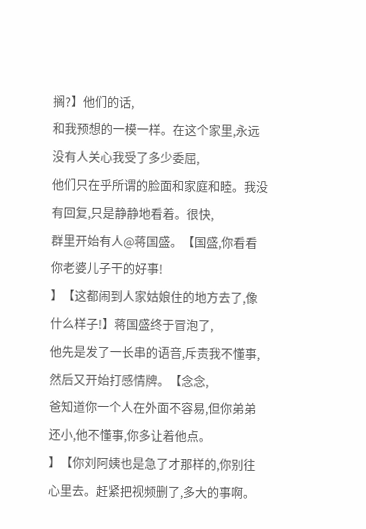搁?】他们的话,
和我预想的一模一样。在这个家里,永远没有人关心我受了多少委屈,
他们只在乎所谓的脸面和家庭和睦。我没有回复,只是静静地看着。很快,
群里开始有人@蒋国盛。【国盛,你看看你老婆儿子干的好事!
】【这都闹到人家姑娘住的地方去了,像什么样子!】蒋国盛终于冒泡了,
他先是发了一长串的语音,斥责我不懂事,然后又开始打感情牌。【念念,
爸知道你一个人在外面不容易,但你弟弟还小,他不懂事,你多让着他点。
】【你刘阿姨也是急了才那样的,你别往心里去。赶紧把视频删了,多大的事啊。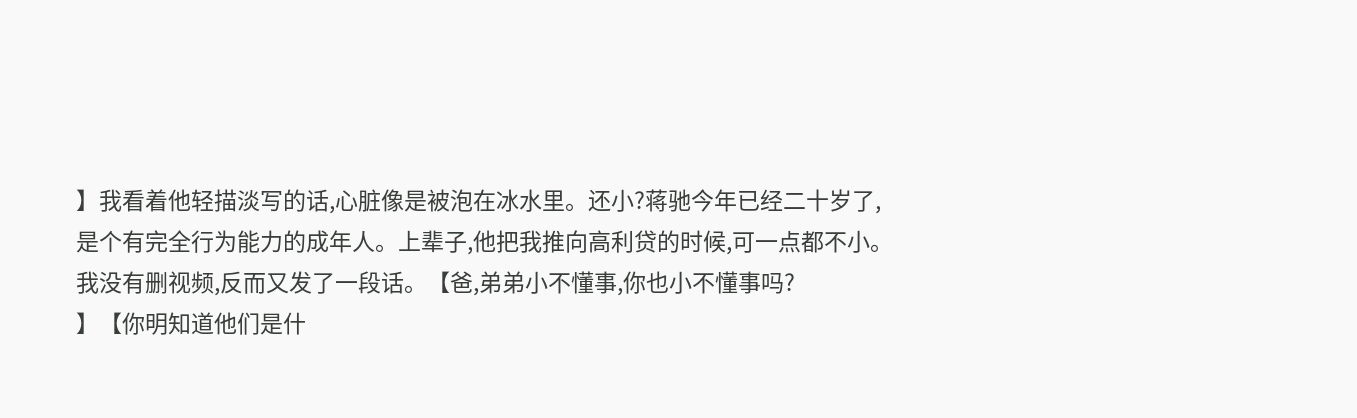】我看着他轻描淡写的话,心脏像是被泡在冰水里。还小?蒋驰今年已经二十岁了,
是个有完全行为能力的成年人。上辈子,他把我推向高利贷的时候,可一点都不小。
我没有删视频,反而又发了一段话。【爸,弟弟小不懂事,你也小不懂事吗?
】【你明知道他们是什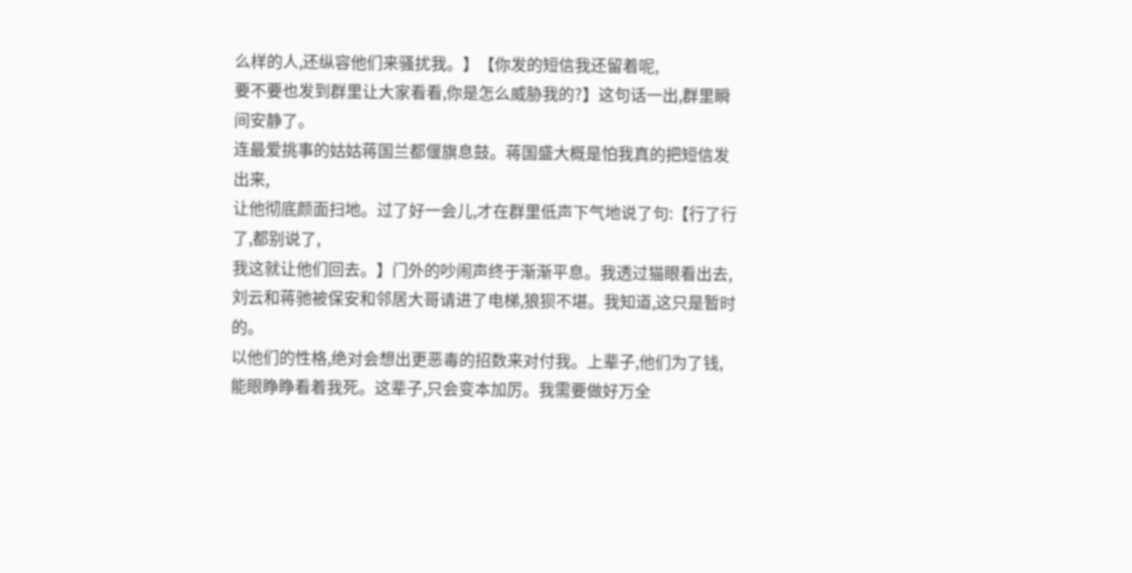么样的人,还纵容他们来骚扰我。】【你发的短信我还留着呢,
要不要也发到群里让大家看看,你是怎么威胁我的?】这句话一出,群里瞬间安静了。
连最爱挑事的姑姑蒋国兰都偃旗息鼓。蒋国盛大概是怕我真的把短信发出来,
让他彻底颜面扫地。过了好一会儿,才在群里低声下气地说了句:【行了行了,都别说了,
我这就让他们回去。】门外的吵闹声终于渐渐平息。我透过猫眼看出去,
刘云和蒋驰被保安和邻居大哥请进了电梯,狼狈不堪。我知道,这只是暂时的。
以他们的性格,绝对会想出更恶毒的招数来对付我。上辈子,他们为了钱,
能眼睁睁看着我死。这辈子,只会变本加厉。我需要做好万全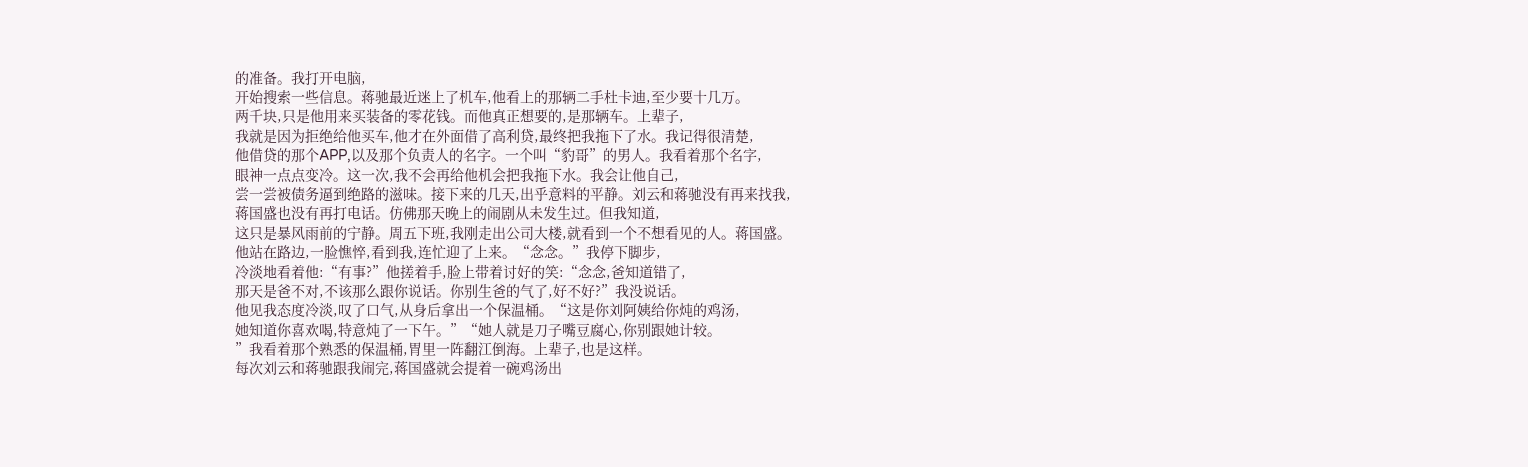的准备。我打开电脑,
开始搜索一些信息。蒋驰最近迷上了机车,他看上的那辆二手杜卡迪,至少要十几万。
两千块,只是他用来买装备的零花钱。而他真正想要的,是那辆车。上辈子,
我就是因为拒绝给他买车,他才在外面借了高利贷,最终把我拖下了水。我记得很清楚,
他借贷的那个APP,以及那个负责人的名字。一个叫“豹哥”的男人。我看着那个名字,
眼神一点点变冷。这一次,我不会再给他机会把我拖下水。我会让他自己,
尝一尝被债务逼到绝路的滋味。接下来的几天,出乎意料的平静。刘云和蒋驰没有再来找我,
蒋国盛也没有再打电话。仿佛那天晚上的闹剧从未发生过。但我知道,
这只是暴风雨前的宁静。周五下班,我刚走出公司大楼,就看到一个不想看见的人。蒋国盛。
他站在路边,一脸憔悴,看到我,连忙迎了上来。“念念。”我停下脚步,
冷淡地看着他:“有事?”他搓着手,脸上带着讨好的笑:“念念,爸知道错了,
那天是爸不对,不该那么跟你说话。你别生爸的气了,好不好?”我没说话。
他见我态度冷淡,叹了口气,从身后拿出一个保温桶。“这是你刘阿姨给你炖的鸡汤,
她知道你喜欢喝,特意炖了一下午。”“她人就是刀子嘴豆腐心,你别跟她计较。
”我看着那个熟悉的保温桶,胃里一阵翻江倒海。上辈子,也是这样。
每次刘云和蒋驰跟我闹完,蒋国盛就会提着一碗鸡汤出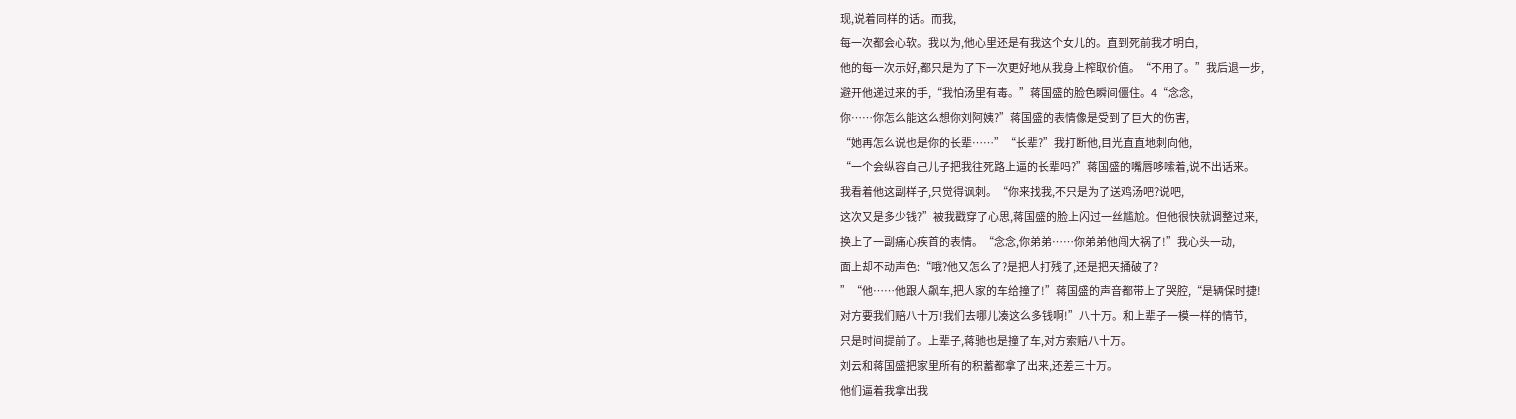现,说着同样的话。而我,
每一次都会心软。我以为,他心里还是有我这个女儿的。直到死前我才明白,
他的每一次示好,都只是为了下一次更好地从我身上榨取价值。“不用了。”我后退一步,
避开他递过来的手,“我怕汤里有毒。”蒋国盛的脸色瞬间僵住。4“念念,
你……你怎么能这么想你刘阿姨?”蒋国盛的表情像是受到了巨大的伤害,
“她再怎么说也是你的长辈……”“长辈?”我打断他,目光直直地刺向他,
“一个会纵容自己儿子把我往死路上逼的长辈吗?”蒋国盛的嘴唇哆嗦着,说不出话来。
我看着他这副样子,只觉得讽刺。“你来找我,不只是为了送鸡汤吧?说吧,
这次又是多少钱?”被我戳穿了心思,蒋国盛的脸上闪过一丝尴尬。但他很快就调整过来,
换上了一副痛心疾首的表情。“念念,你弟弟……你弟弟他闯大祸了!”我心头一动,
面上却不动声色:“哦?他又怎么了?是把人打残了,还是把天捅破了?
”“他……他跟人飙车,把人家的车给撞了!”蒋国盛的声音都带上了哭腔,“是辆保时捷!
对方要我们赔八十万!我们去哪儿凑这么多钱啊!”八十万。和上辈子一模一样的情节,
只是时间提前了。上辈子,蒋驰也是撞了车,对方索赔八十万。
刘云和蒋国盛把家里所有的积蓄都拿了出来,还差三十万。
他们逼着我拿出我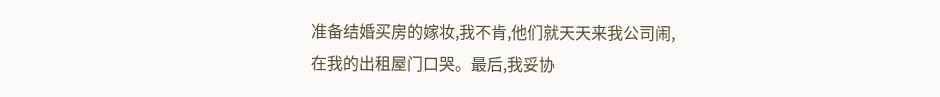准备结婚买房的嫁妆,我不肯,他们就天天来我公司闹,
在我的出租屋门口哭。最后,我妥协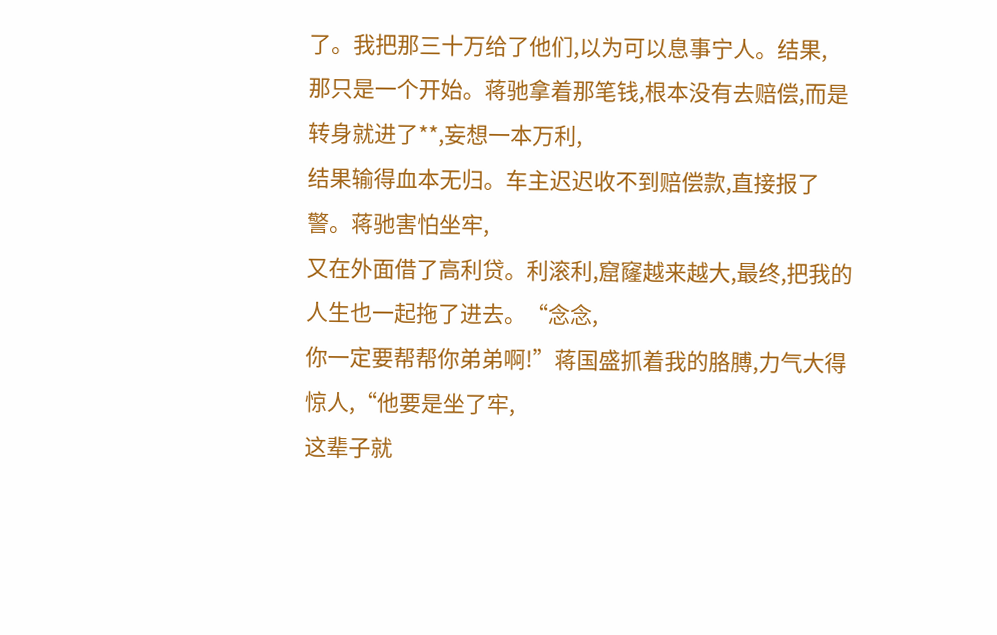了。我把那三十万给了他们,以为可以息事宁人。结果,
那只是一个开始。蒋驰拿着那笔钱,根本没有去赔偿,而是转身就进了**,妄想一本万利,
结果输得血本无归。车主迟迟收不到赔偿款,直接报了警。蒋驰害怕坐牢,
又在外面借了高利贷。利滚利,窟窿越来越大,最终,把我的人生也一起拖了进去。“念念,
你一定要帮帮你弟弟啊!”蒋国盛抓着我的胳膊,力气大得惊人,“他要是坐了牢,
这辈子就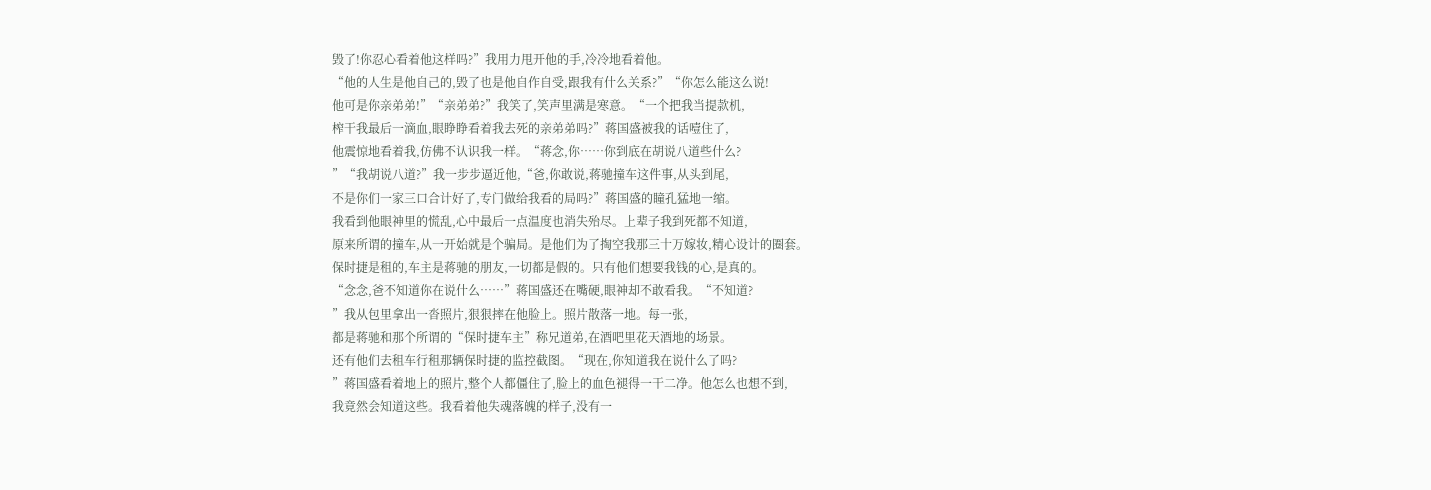毁了!你忍心看着他这样吗?”我用力甩开他的手,冷冷地看着他。
“他的人生是他自己的,毁了也是他自作自受,跟我有什么关系?”“你怎么能这么说!
他可是你亲弟弟!”“亲弟弟?”我笑了,笑声里满是寒意。“一个把我当提款机,
榨干我最后一滴血,眼睁睁看着我去死的亲弟弟吗?”蒋国盛被我的话噎住了,
他震惊地看着我,仿佛不认识我一样。“蒋念,你……你到底在胡说八道些什么?
”“我胡说八道?”我一步步逼近他,“爸,你敢说,蒋驰撞车这件事,从头到尾,
不是你们一家三口合计好了,专门做给我看的局吗?”蒋国盛的瞳孔猛地一缩。
我看到他眼神里的慌乱,心中最后一点温度也消失殆尽。上辈子我到死都不知道,
原来所谓的撞车,从一开始就是个骗局。是他们为了掏空我那三十万嫁妆,精心设计的圈套。
保时捷是租的,车主是蒋驰的朋友,一切都是假的。只有他们想要我钱的心,是真的。
“念念,爸不知道你在说什么……”蒋国盛还在嘴硬,眼神却不敢看我。“不知道?
”我从包里拿出一沓照片,狠狠摔在他脸上。照片散落一地。每一张,
都是蒋驰和那个所谓的“保时捷车主”称兄道弟,在酒吧里花天酒地的场景。
还有他们去租车行租那辆保时捷的监控截图。“现在,你知道我在说什么了吗?
”蒋国盛看着地上的照片,整个人都僵住了,脸上的血色褪得一干二净。他怎么也想不到,
我竟然会知道这些。我看着他失魂落魄的样子,没有一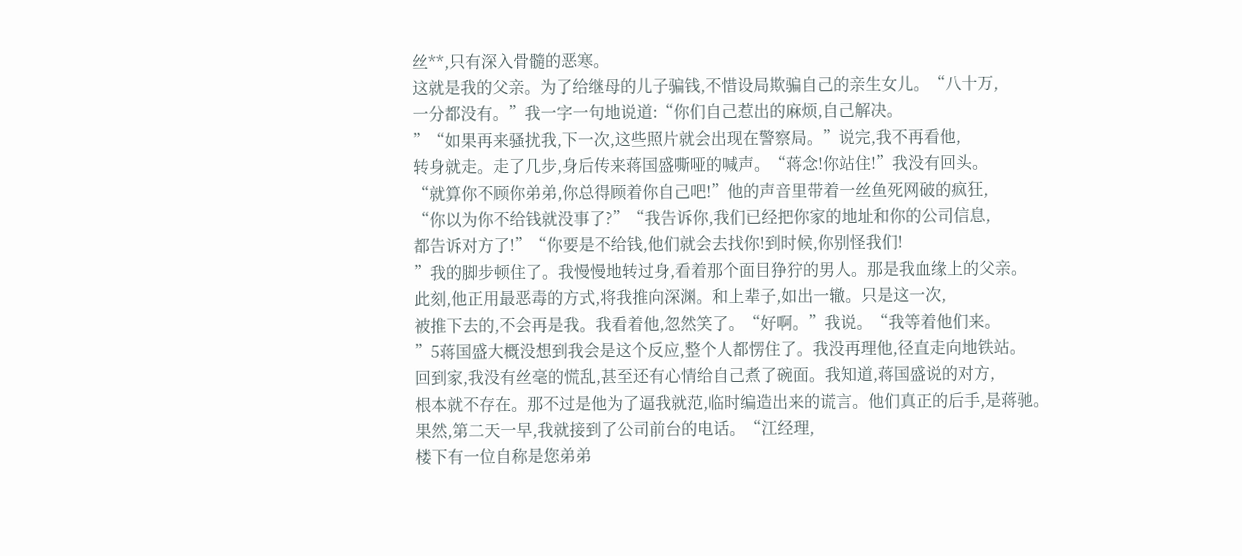丝**,只有深入骨髓的恶寒。
这就是我的父亲。为了给继母的儿子骗钱,不惜设局欺骗自己的亲生女儿。“八十万,
一分都没有。”我一字一句地说道:“你们自己惹出的麻烦,自己解决。
”“如果再来骚扰我,下一次,这些照片就会出现在警察局。”说完,我不再看他,
转身就走。走了几步,身后传来蒋国盛嘶哑的喊声。“蒋念!你站住!”我没有回头。
“就算你不顾你弟弟,你总得顾着你自己吧!”他的声音里带着一丝鱼死网破的疯狂,
“你以为你不给钱就没事了?”“我告诉你,我们已经把你家的地址和你的公司信息,
都告诉对方了!”“你要是不给钱,他们就会去找你!到时候,你别怪我们!
”我的脚步顿住了。我慢慢地转过身,看着那个面目狰狞的男人。那是我血缘上的父亲。
此刻,他正用最恶毒的方式,将我推向深渊。和上辈子,如出一辙。只是这一次,
被推下去的,不会再是我。我看着他,忽然笑了。“好啊。”我说。“我等着他们来。
”5蒋国盛大概没想到我会是这个反应,整个人都愣住了。我没再理他,径直走向地铁站。
回到家,我没有丝毫的慌乱,甚至还有心情给自己煮了碗面。我知道,蒋国盛说的对方,
根本就不存在。那不过是他为了逼我就范,临时编造出来的谎言。他们真正的后手,是蒋驰。
果然,第二天一早,我就接到了公司前台的电话。“江经理,
楼下有一位自称是您弟弟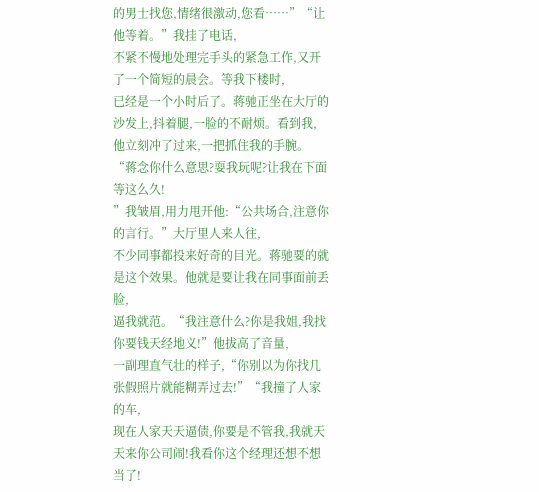的男士找您,情绪很激动,您看……”“让他等着。”我挂了电话,
不紧不慢地处理完手头的紧急工作,又开了一个简短的晨会。等我下楼时,
已经是一个小时后了。蒋驰正坐在大厅的沙发上,抖着腿,一脸的不耐烦。看到我,
他立刻冲了过来,一把抓住我的手腕。“蒋念你什么意思?耍我玩呢?让我在下面等这么久!
”我皱眉,用力甩开他:“公共场合,注意你的言行。”大厅里人来人往,
不少同事都投来好奇的目光。蒋驰要的就是这个效果。他就是要让我在同事面前丢脸,
逼我就范。“我注意什么?你是我姐,我找你要钱天经地义!”他拔高了音量,
一副理直气壮的样子,“你别以为你找几张假照片就能糊弄过去!”“我撞了人家的车,
现在人家天天逼债,你要是不管我,我就天天来你公司闹!我看你这个经理还想不想当了!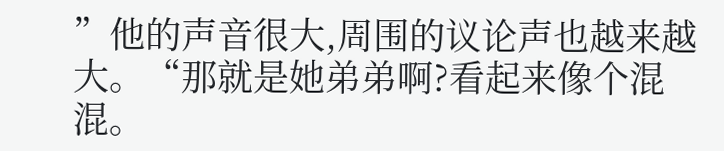”他的声音很大,周围的议论声也越来越大。“那就是她弟弟啊?看起来像个混混。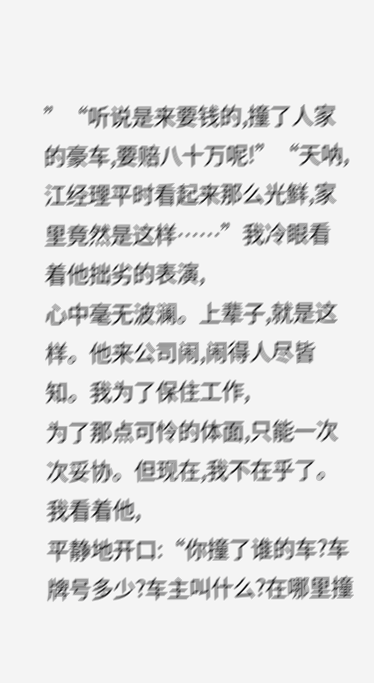”“听说是来要钱的,撞了人家的豪车,要赔八十万呢!”“天呐,
江经理平时看起来那么光鲜,家里竟然是这样……”我冷眼看着他拙劣的表演,
心中毫无波澜。上辈子,就是这样。他来公司闹,闹得人尽皆知。我为了保住工作,
为了那点可怜的体面,只能一次次妥协。但现在,我不在乎了。我看着他,
平静地开口:“你撞了谁的车?车牌号多少?车主叫什么?在哪里撞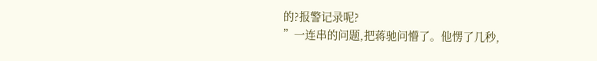的?报警记录呢?
”一连串的问题,把蒋驰问懵了。他愣了几秒,